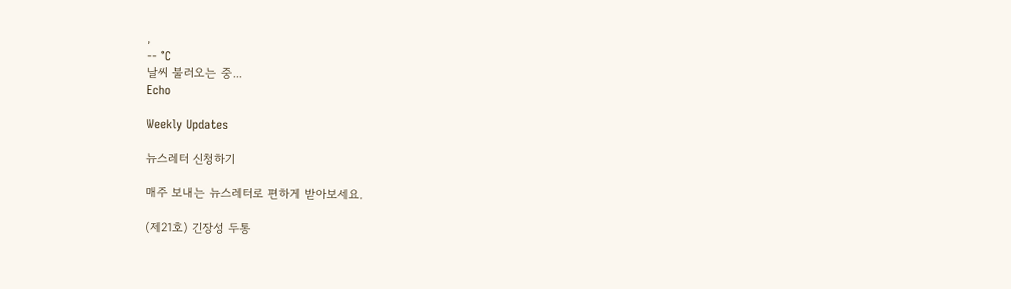,
-- °C
날씨 불러오는 중...
Echo

Weekly Updates

뉴스레터 신청하기

매주 보내는 뉴스레터로 편하게 받아보세요.

(제21호) 긴장성 두통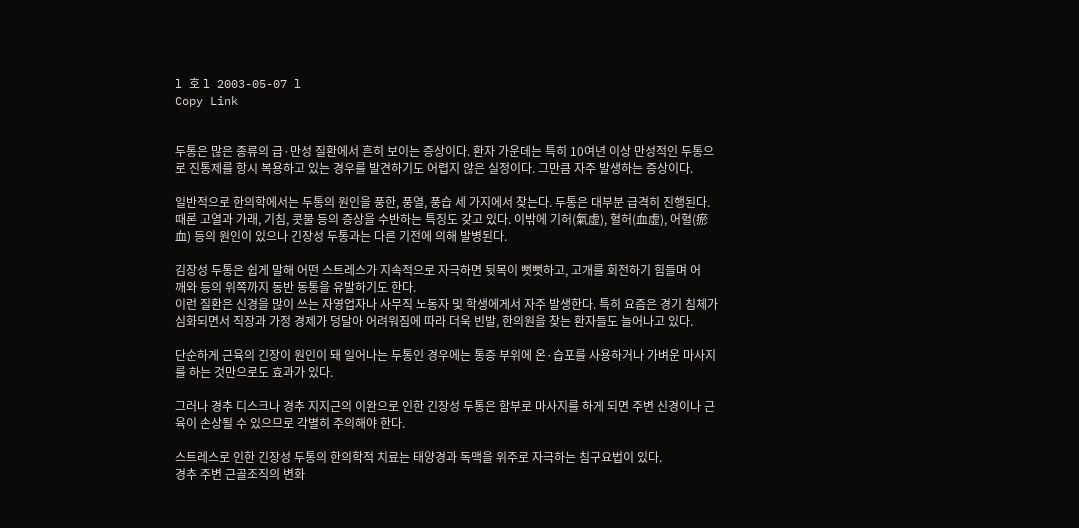l 호 l 2003-05-07 l
Copy Link


두통은 많은 종류의 급·만성 질환에서 흔히 보이는 증상이다. 환자 가운데는 특히 10여년 이상 만성적인 두통으로 진통제를 항시 복용하고 있는 경우를 발견하기도 어렵지 않은 실정이다. 그만큼 자주 발생하는 증상이다.

일반적으로 한의학에서는 두통의 원인을 풍한, 풍열, 풍습 세 가지에서 찾는다. 두통은 대부분 급격히 진행된다. 때론 고열과 가래, 기침, 콧물 등의 증상을 수반하는 특징도 갖고 있다. 이밖에 기허(氣虛), 혈허(血虛), 어혈(瘀血) 등의 원인이 있으나 긴장성 두통과는 다른 기전에 의해 발병된다.

김장성 두통은 쉽게 말해 어떤 스트레스가 지속적으로 자극하면 뒷목이 뻣뻣하고, 고개를 회전하기 힘들며 어
깨와 등의 위쪽까지 동반 동통을 유발하기도 한다.
이런 질환은 신경을 많이 쓰는 자영업자나 사무직 노동자 및 학생에게서 자주 발생한다. 특히 요즘은 경기 침체가 심화되면서 직장과 가정 경제가 덩달아 어려워짐에 따라 더욱 빈발, 한의원을 찾는 환자들도 늘어나고 있다.

단순하게 근육의 긴장이 원인이 돼 일어나는 두통인 경우에는 통증 부위에 온·습포를 사용하거나 가벼운 마사지를 하는 것만으로도 효과가 있다.

그러나 경추 디스크나 경추 지지근의 이완으로 인한 긴장성 두통은 함부로 마사지를 하게 되면 주변 신경이나 근육이 손상될 수 있으므로 각별히 주의해야 한다.

스트레스로 인한 긴장성 두통의 한의학적 치료는 태양경과 독맥을 위주로 자극하는 침구요법이 있다.
경추 주변 근골조직의 변화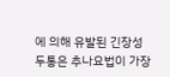에 의해 유발된 긴장성 두통은 추나요법이 가장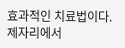효과적인 치료법이다. 제자리에서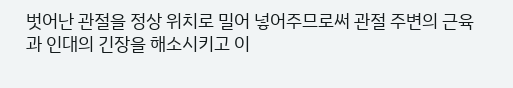벗어난 관절을 정상 위치로 밀어 넣어주므로써 관절 주변의 근육과 인대의 긴장을 해소시키고 이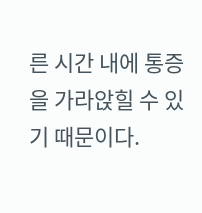른 시간 내에 통증을 가라앉힐 수 있기 때문이다.